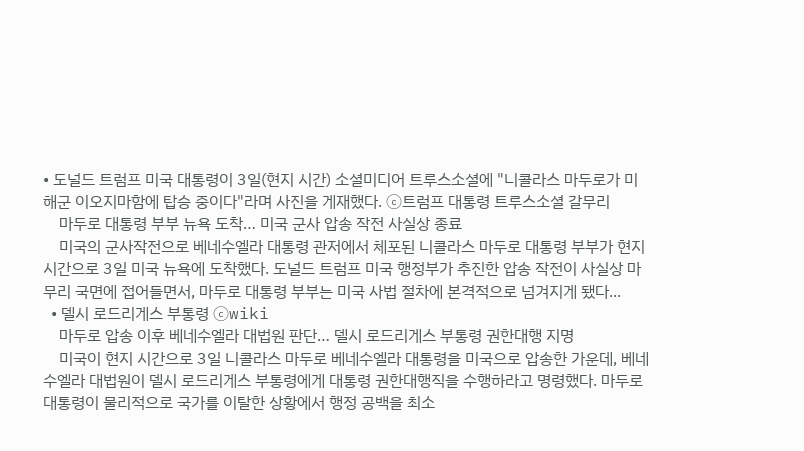• 도널드 트럼프 미국 대통령이 3일(현지 시간) 소셜미디어 트루스소셜에 "니콜라스 마두로가 미 해군 이오지마함에 탑승 중이다"라며 사진을 게재했다. ⓒ트럼프 대통령 트루스소셜 갈무리
    마두로 대통령 부부 뉴욕 도착… 미국 군사 압송 작전 사실상 종료
    미국의 군사작전으로 베네수엘라 대통령 관저에서 체포된 니콜라스 마두로 대통령 부부가 현지 시간으로 3일 미국 뉴욕에 도착했다. 도널드 트럼프 미국 행정부가 추진한 압송 작전이 사실상 마무리 국면에 접어들면서, 마두로 대통령 부부는 미국 사법 절차에 본격적으로 넘겨지게 됐다...
  • 델시 로드리게스 부통령 ⓒwiki
    마두로 압송 이후 베네수엘라 대법원 판단… 델시 로드리게스 부통령 권한대행 지명
    미국이 현지 시간으로 3일 니콜라스 마두로 베네수엘라 대통령을 미국으로 압송한 가운데, 베네수엘라 대법원이 델시 로드리게스 부통령에게 대통령 권한대행직을 수행하라고 명령했다. 마두로 대통령이 물리적으로 국가를 이탈한 상황에서 행정 공백을 최소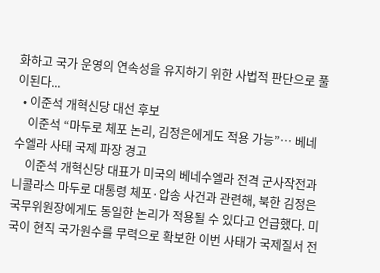화하고 국가 운영의 연속성을 유지하기 위한 사법적 판단으로 풀이된다...
  • 이준석 개혁신당 대선 후보
    이준석 “마두로 체포 논리, 김정은에게도 적용 가능”… 베네수엘라 사태 국제 파장 경고
    이준석 개혁신당 대표가 미국의 베네수엘라 전격 군사작전과 니콜라스 마두로 대통령 체포·압송 사건과 관련해, 북한 김정은 국무위원장에게도 동일한 논리가 적용될 수 있다고 언급했다. 미국이 현직 국가원수를 무력으로 확보한 이번 사태가 국제질서 전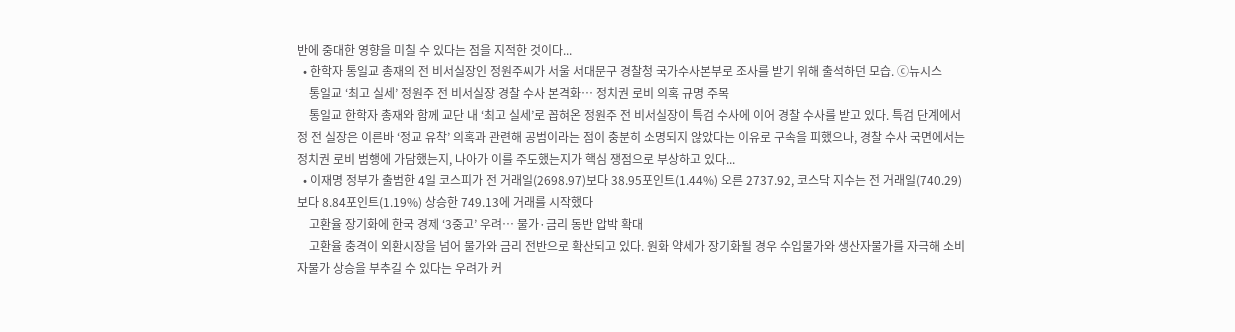반에 중대한 영향을 미칠 수 있다는 점을 지적한 것이다...
  • 한학자 통일교 총재의 전 비서실장인 정원주씨가 서울 서대문구 경찰청 국가수사본부로 조사를 받기 위해 출석하던 모습. ⓒ뉴시스
    통일교 ‘최고 실세’ 정원주 전 비서실장 경찰 수사 본격화… 정치권 로비 의혹 규명 주목
    통일교 한학자 총재와 함께 교단 내 ‘최고 실세’로 꼽혀온 정원주 전 비서실장이 특검 수사에 이어 경찰 수사를 받고 있다. 특검 단계에서 정 전 실장은 이른바 ‘정교 유착’ 의혹과 관련해 공범이라는 점이 충분히 소명되지 않았다는 이유로 구속을 피했으나, 경찰 수사 국면에서는 정치권 로비 범행에 가담했는지, 나아가 이를 주도했는지가 핵심 쟁점으로 부상하고 있다...
  • 이재명 정부가 출범한 4일 코스피가 전 거래일(2698.97)보다 38.95포인트(1.44%) 오른 2737.92, 코스닥 지수는 전 거래일(740.29)보다 8.84포인트(1.19%) 상승한 749.13에 거래를 시작했다
    고환율 장기화에 한국 경제 ‘3중고’ 우려… 물가·금리 동반 압박 확대
    고환율 충격이 외환시장을 넘어 물가와 금리 전반으로 확산되고 있다. 원화 약세가 장기화될 경우 수입물가와 생산자물가를 자극해 소비자물가 상승을 부추길 수 있다는 우려가 커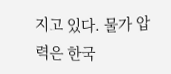지고 있다. 물가 압력은 한국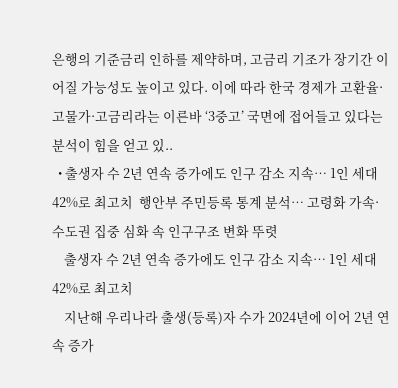은행의 기준금리 인하를 제약하며, 고금리 기조가 장기간 이어질 가능성도 높이고 있다. 이에 따라 한국 경제가 고환율·고물가·고금리라는 이른바 ‘3중고’ 국면에 접어들고 있다는 분석이 힘을 얻고 있..
  • 출생자 수 2년 연속 증가에도 인구 감소 지속… 1인 세대 42%로 최고치  행안부 주민등록 통계 분석… 고령화 가속·수도권 집중 심화 속 인구구조 변화 뚜렷
    출생자 수 2년 연속 증가에도 인구 감소 지속… 1인 세대 42%로 최고치
    지난해 우리나라 출생(등록)자 수가 2024년에 이어 2년 연속 증가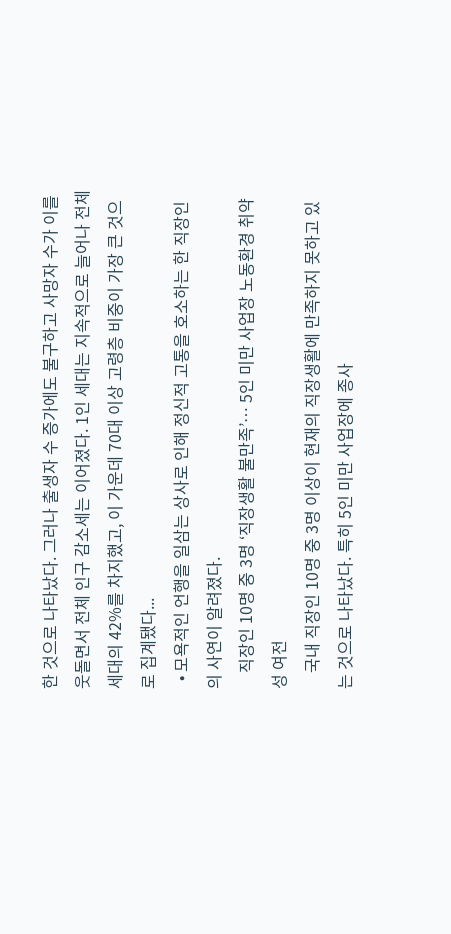한 것으로 나타났다. 그러나 출생자 수 증가에도 불구하고 사망자 수가 이를 웃돌면서 전체 인구 감소세는 이어졌다. 1인 세대는 지속적으로 늘어나 전체 세대의 42%를 차지했고, 이 가운데 70대 이상 고령층 비중이 가장 큰 것으로 집계됐다...
  • 모욕적인 언행을 일삼는 상사로 인해 정신적 고통을 호소하는 한 직장인의 사연이 알려졌다.
    직장인 10명 중 3명 ‘직장생활 불만족’… 5인 미만 사업장 노동환경 취약성 여전
    국내 직장인 10명 중 3명 이상이 현재의 직장생활에 만족하지 못하고 있는 것으로 나타났다. 특히 5인 미만 사업장에 종사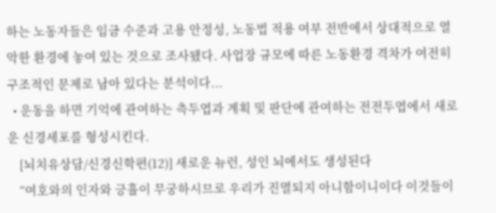하는 노동자들은 임금 수준과 고용 안정성, 노동법 적용 여부 전반에서 상대적으로 열악한 환경에 놓여 있는 것으로 조사됐다. 사업장 규모에 따른 노동환경 격차가 여전히 구조적인 문제로 남아 있다는 분석이다...
  • 운동을 하면 기억에 관여하는 측두엽과 계획 및 판단에 관여하는 전전두엽에서 새로운 신경세포를 형성시킨다.
    [뇌치유상담/신경신학편(12)] 새로운 뉴런, 성인 뇌에서도 생성된다
    “여호와의 인자와 긍휼이 무궁하시므로 우리가 진멸되지 아니함이니이다 이것들이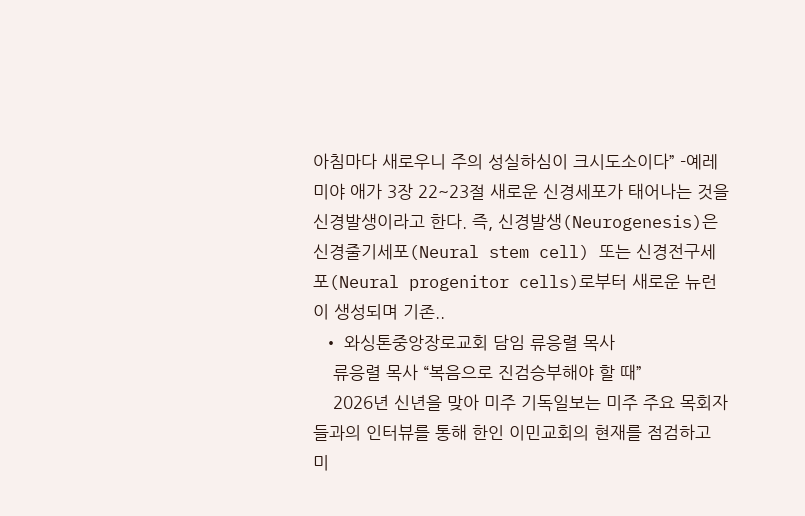아침마다 새로우니 주의 성실하심이 크시도소이다” -예레미야 애가 3장 22~23절 새로운 신경세포가 태어나는 것을 신경발생이라고 한다. 즉, 신경발생(Neurogenesis)은 신경줄기세포(Neural stem cell) 또는 신경전구세포(Neural progenitor cells)로부터 새로운 뉴런이 생성되며 기존..
  • 와싱톤중앙장로교회 담임 류응렬 목사
    류응렬 목사 “복음으로 진검승부해야 할 때”
    2026년 신년을 맞아 미주 기독일보는 미주 주요 목회자들과의 인터뷰를 통해 한인 이민교회의 현재를 점검하고 미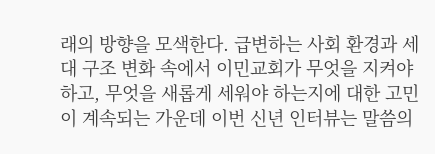래의 방향을 모색한다. 급변하는 사회 환경과 세대 구조 변화 속에서 이민교회가 무엇을 지켜야 하고, 무엇을 새롭게 세워야 하는지에 대한 고민이 계속되는 가운데 이번 신년 인터뷰는 말씀의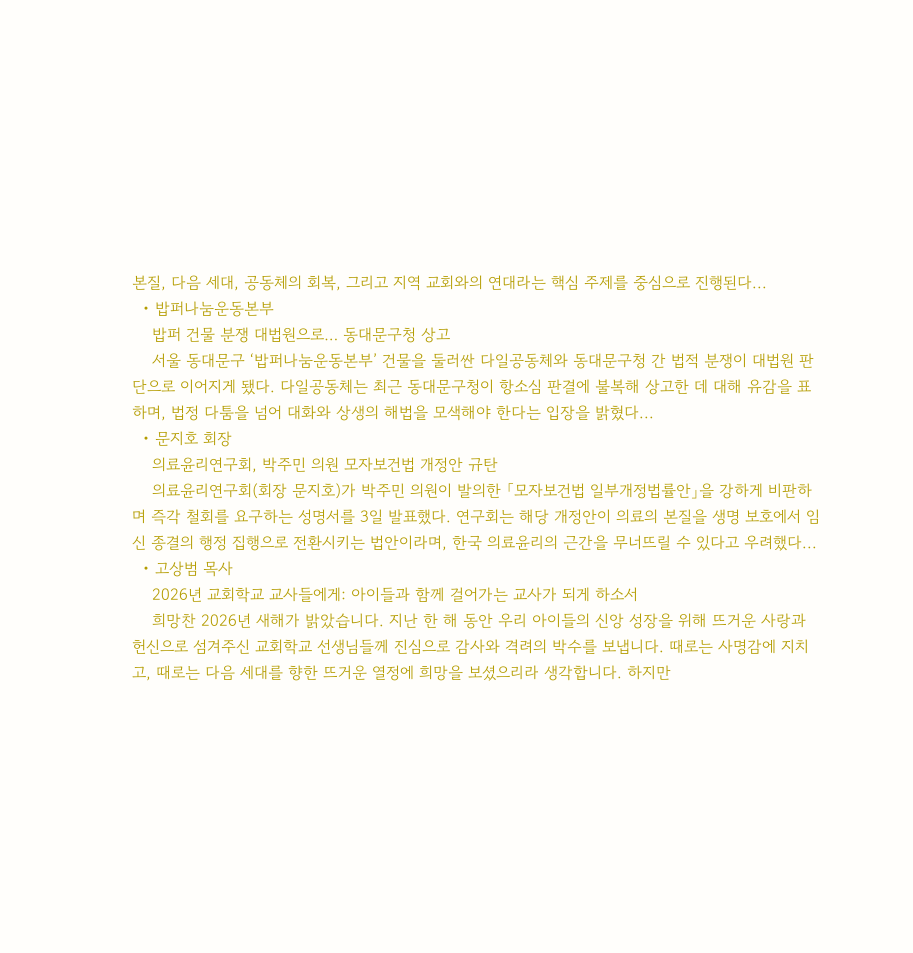본질, 다음 세대, 공동체의 회복, 그리고 지역 교회와의 연대라는 핵심 주제를 중심으로 진행된다...
  • 밥퍼나눔운동본부
    밥퍼 건물 분쟁 대법원으로… 동대문구청 상고
    서울 동대문구 ‘밥퍼나눔운동본부’ 건물을 둘러싼 다일공동체와 동대문구청 간 법적 분쟁이 대법원 판단으로 이어지게 됐다. 다일공동체는 최근 동대문구청이 항소심 판결에 불복해 상고한 데 대해 유감을 표하며, 법정 다툼을 넘어 대화와 상생의 해법을 모색해야 한다는 입장을 밝혔다...
  • 문지호 회장
    의료윤리연구회, 박주민 의원 모자보건법 개정안 규탄
    의료윤리연구회(회장 문지호)가 박주민 의원이 발의한 「모자보건법 일부개정법률안」을 강하게 비판하며 즉각 철회를 요구하는 성명서를 3일 발표했다. 연구회는 해당 개정안이 의료의 본질을 생명 보호에서 임신 종결의 행정 집행으로 전환시키는 법안이라며, 한국 의료윤리의 근간을 무너뜨릴 수 있다고 우려했다...
  • 고상범 목사
    2026년 교회학교 교사들에게: 아이들과 함께 걸어가는 교사가 되게 하소서
    희망찬 2026년 새해가 밝았습니다. 지난 한 해 동안 우리 아이들의 신앙 성장을 위해 뜨거운 사랑과 헌신으로 섬겨주신 교회학교 선생님들께 진심으로 감사와 격려의 박수를 보냅니다. 때로는 사명감에 지치고, 때로는 다음 세대를 향한 뜨거운 열정에 희망을 보셨으리라 생각합니다. 하지만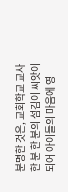분명한 것은, 교회학교 교사 한 분 한 분의 섬김이 씨앗이 되어 아이들의 마음에 영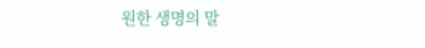원한 생명의 말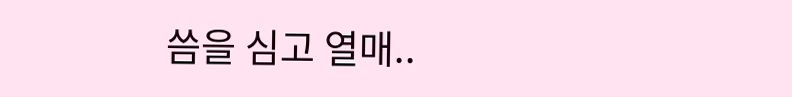씀을 심고 열매..